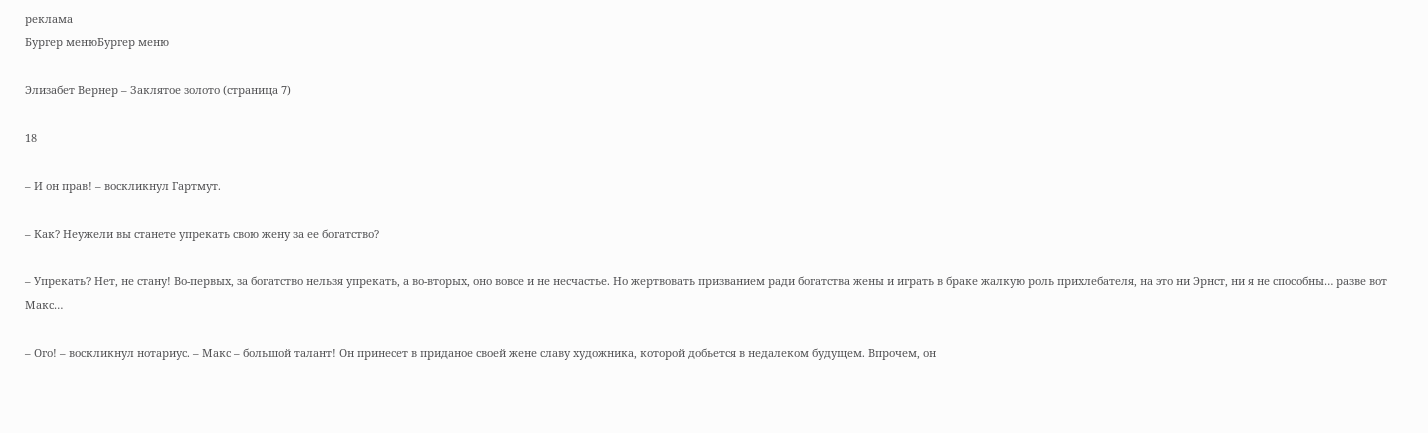реклама
Бургер менюБургер меню

Элизабет Вернер – Заклятое золото (страница 7)

18

– И он прав! – воскликнул Гартмут.

– Как? Неужели вы станете упрекать свою жену за ее богатство?

– Упрекать? Нет, не стану! Во-первых, за богатство нельзя упрекать, а во-вторых, оно вовсе и не несчастье. Но жертвовать призванием ради богатства жены и играть в браке жалкую роль прихлебателя, на это ни Эрнст, ни я не способны… разве вот Макс…

– Ого! – воскликнул нотариус. – Макс – большой талант! Он принесет в приданое своей жене славу художника, которой добьется в недалеком будущем. Впрочем, он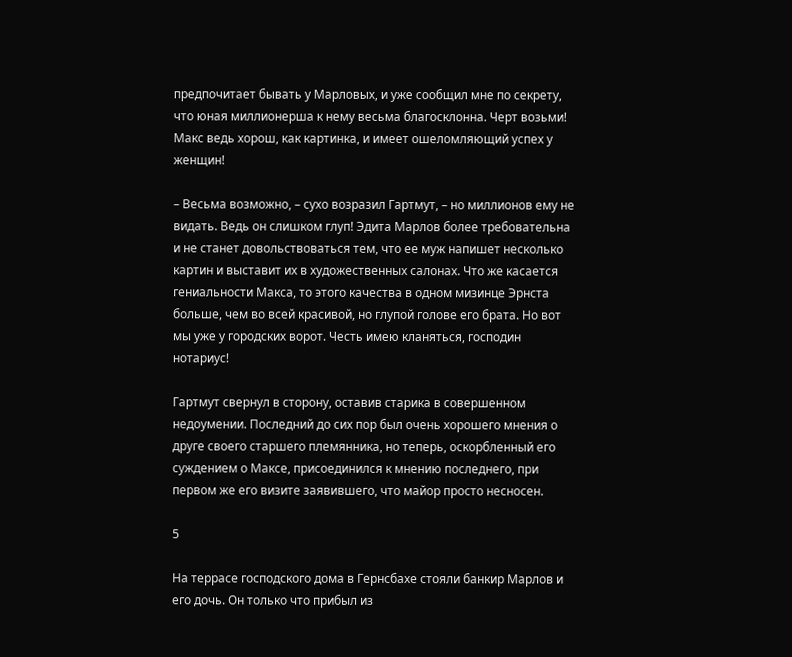предпочитает бывать у Марловых, и уже сообщил мне по секрету, что юная миллионерша к нему весьма благосклонна. Черт возьми! Макс ведь хорош, как картинка, и имеет ошеломляющий успех у женщин!

– Весьма возможно, – сухо возразил Гартмут, – но миллионов ему не видать. Ведь он слишком глуп! Эдита Марлов более требовательна и не станет довольствоваться тем, что ее муж напишет несколько картин и выставит их в художественных салонах. Что же касается гениальности Макса, то этого качества в одном мизинце Эрнста больше, чем во всей красивой, но глупой голове его брата. Но вот мы уже у городских ворот. Честь имею кланяться, господин нотариус!

Гартмут свернул в сторону, оставив старика в совершенном недоумении. Последний до сих пор был очень хорошего мнения о друге своего старшего племянника, но теперь, оскорбленный его суждением о Максе, присоединился к мнению последнего, при первом же его визите заявившего, что майор просто несносен.

5

На террасе господского дома в Гернсбахе стояли банкир Марлов и его дочь. Он только что прибыл из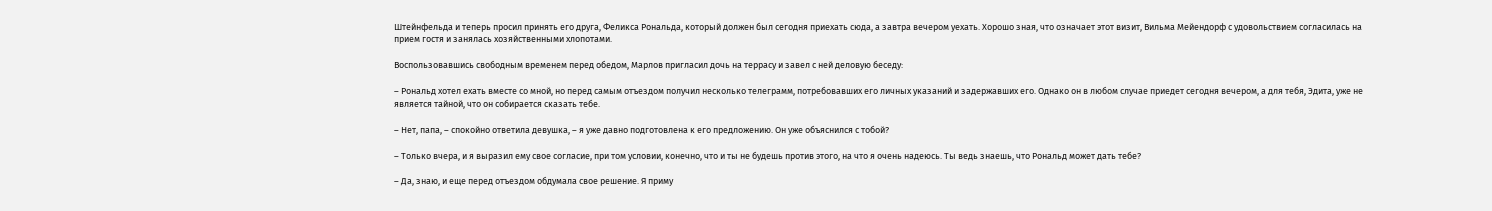Штейнфельда и теперь просил принять его друга, Феликса Рональда, который должен был сегодня приехать сюда, а завтра вечером уехать. Хорошо зная, что означает этот визит, Вильма Мейендорф с удовольствием согласилась на прием гостя и занялась хозяйственными хлопотами.

Воспользовавшись свободным временем перед обедом, Марлов пригласил дочь на террасу и завел с ней деловую беседу:

– Рональд хотел ехать вместе со мной, но перед самым отъездом получил несколько телеграмм, потребовавших его личных указаний и задержавших его. Однако он в любом случае приедет сегодня вечером, а для тебя, Эдита, уже не является тайной, что он собирается сказать тебе.

– Нет, папа, – спокойно ответила девушка, – я уже давно подготовлена к его предложению. Он уже объяснился с тобой?

– Только вчера, и я выразил ему свое согласие, при том условии, конечно, что и ты не будешь против этого, на что я очень надеюсь. Ты ведь знаешь, что Рональд может дать тебе?

– Да, знаю, и еще перед отъездом обдумала свое решение. Я приму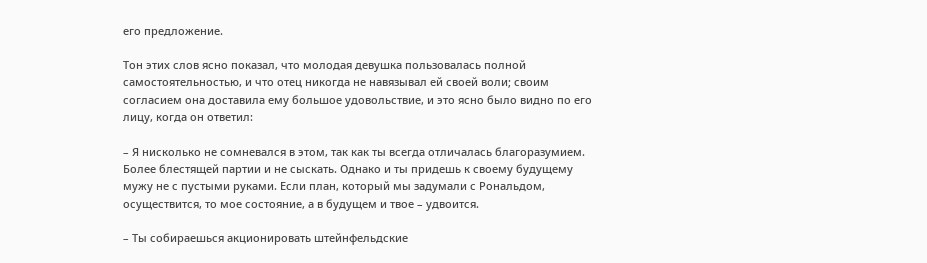его предложение.

Тон этих слов ясно показал, что молодая девушка пользовалась полной самостоятельностью, и что отец никогда не навязывал ей своей воли; своим согласием она доставила ему большое удовольствие, и это ясно было видно по его лицу, когда он ответил:

– Я нисколько не сомневался в этом, так как ты всегда отличалась благоразумием. Более блестящей партии и не сыскать. Однако и ты придешь к своему будущему мужу не с пустыми руками. Если план, который мы задумали с Рональдом, осуществится, то мое состояние, а в будущем и твое – удвоится.

– Ты собираешься акционировать штейнфельдские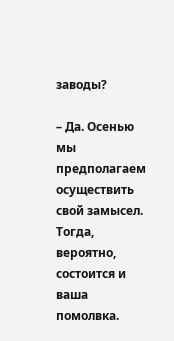заводы?

– Да. Осенью мы предполагаем осуществить свой замысел. Тогда, вероятно, состоится и ваша помолвка.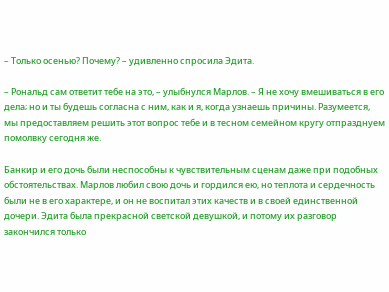– Только осенью? Почему? – удивленно спросила Эдита.

– Рональд сам ответит тебе на это, – улыбнулся Марлов. – Я не хочу вмешиваться в его дела; но и ты будешь согласна с ним, как и я, когда узнаешь причины. Разумеется, мы предоставляем решить этот вопрос тебе и в тесном семейном кругу отпразднуем помолвку сегодня же.

Банкир и его дочь были неспособны к чувствительным сценам даже при подобных обстоятельствах. Марлов любил свою дочь и гордился ею, но теплота и сердечность были не в его характере, и он не воспитал этих качеств и в своей единственной дочери. Эдита была прекрасной светской девушкой, и потому их разговор закончился только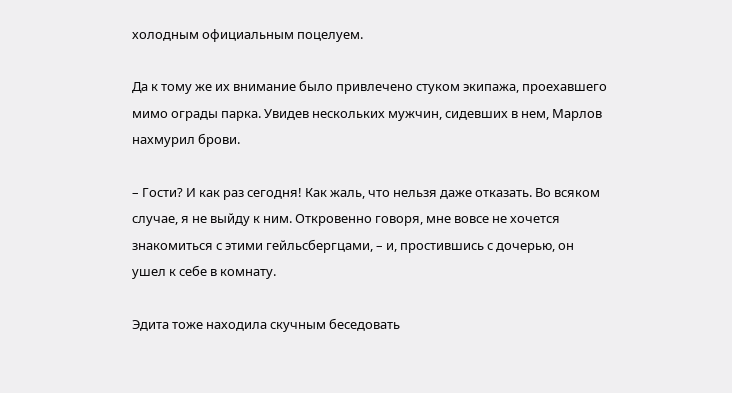холодным официальным поцелуем.

Да к тому же их внимание было привлечено стуком экипажа, проехавшего мимо ограды парка. Увидев нескольких мужчин, сидевших в нем, Марлов нахмурил брови.

– Гости? И как раз сегодня! Как жаль, что нельзя даже отказать. Во всяком случае, я не выйду к ним. Откровенно говоря, мне вовсе не хочется знакомиться с этими гейльсбергцами, – и, простившись с дочерью, он ушел к себе в комнату.

Эдита тоже находила скучным беседовать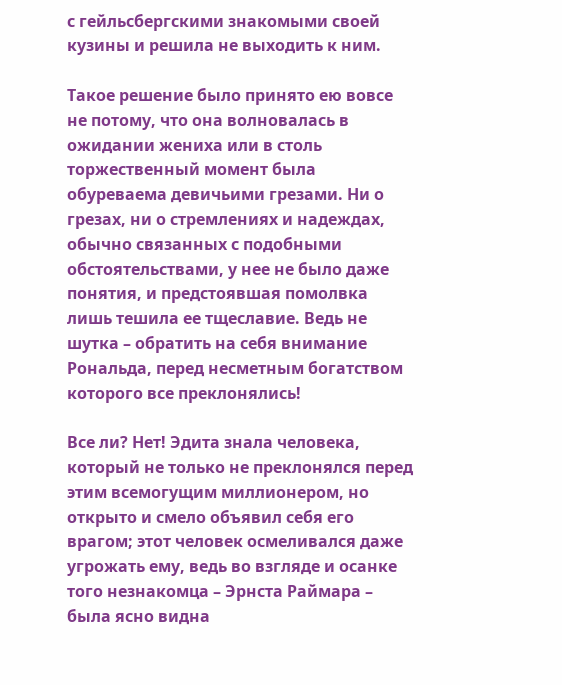с гейльсбергскими знакомыми своей кузины и решила не выходить к ним.

Такое решение было принято ею вовсе не потому, что она волновалась в ожидании жениха или в столь торжественный момент была обуреваема девичьими грезами. Ни о грезах, ни о стремлениях и надеждах, обычно связанных с подобными обстоятельствами, у нее не было даже понятия, и предстоявшая помолвка лишь тешила ее тщеславие. Ведь не шутка – обратить на себя внимание Рональда, перед несметным богатством которого все преклонялись!

Все ли? Нет! Эдита знала человека, который не только не преклонялся перед этим всемогущим миллионером, но открыто и смело объявил себя его врагом; этот человек осмеливался даже угрожать ему, ведь во взгляде и осанке того незнакомца – Эрнста Раймара – была ясно видна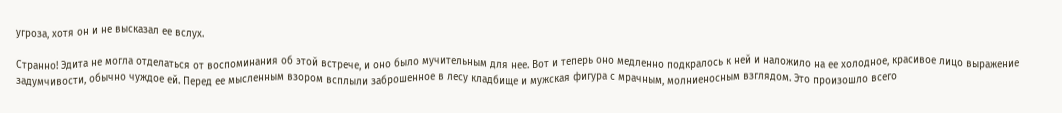угроза, хотя он и не высказал ее вслух.

Странно! Эдита не могла отделаться от воспоминания об этой встрече, и оно было мучительным для нее. Вот и теперь оно медленно подкралось к ней и наложило на ее холодное, красивое лицо выражение задумчивости, обычно чуждое ей. Перед ее мысленным взором всплыли заброшенное в лесу кладбище и мужская фигура с мрачным, молниеносным взглядом. Это произошло всего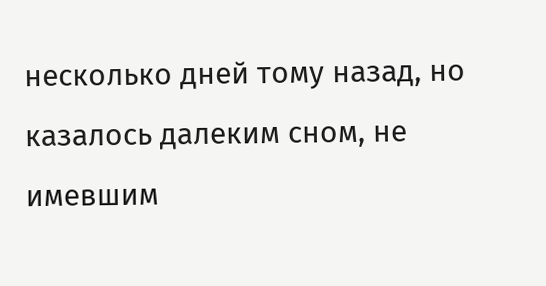несколько дней тому назад, но казалось далеким сном, не имевшим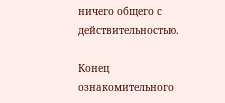ничего общего с действительностью.

Конец ознакомительного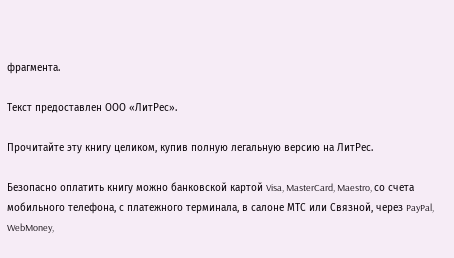фрагмента.

Текст предоставлен ООО «ЛитРес».

Прочитайте эту книгу целиком, купив полную легальную версию на ЛитРес.

Безопасно оплатить книгу можно банковской картой Visa, MasterCard, Maestro, со счета мобильного телефона, с платежного терминала, в салоне МТС или Связной, через PayPal, WebMoney,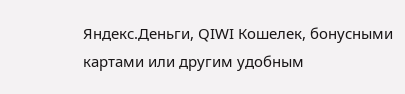Яндекс.Деньги, QIWI Кошелек, бонусными картами или другим удобным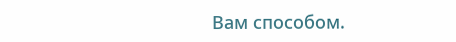Вам способом.